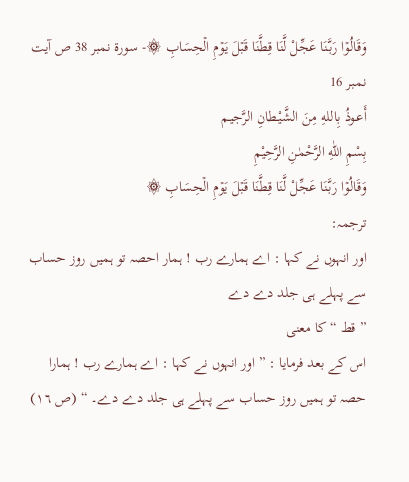وَقَالُوۡا رَبَّنَا عَجِّلْ لَّنَا قِطَّنَا قَبۡلَ يَوۡمِ الۡحِسَابِ ۞- سورۃ نمبر 38 ص آیت نمبر 16
أَعـوذُ بِاللهِ مِنَ الشَّيْـطانِ الرَّجيـم
بِسْمِ اللّٰهِ الرَّحْمٰنِ الرَّحِيْمِ
وَقَالُوۡا رَبَّنَا عَجِّلْ لَّنَا قِطَّنَا قَبۡلَ يَوۡمِ الۡحِسَابِ ۞
ترجمہ:
اور انہوں نے کہا : اے ہمارے رب ! ہمار احصہ تو ہمیں روز حساب سے پہلے ہی جلد دے دے
” قط “ کا معنی
اس کے بعد فرمایا : ” اور انہوں نے کہا : اے ہمارے رب ! ہمارا حصہ تو ہمیں روز حساب سے پہلے ہی جلد دے دے۔ “ (ص ١٦)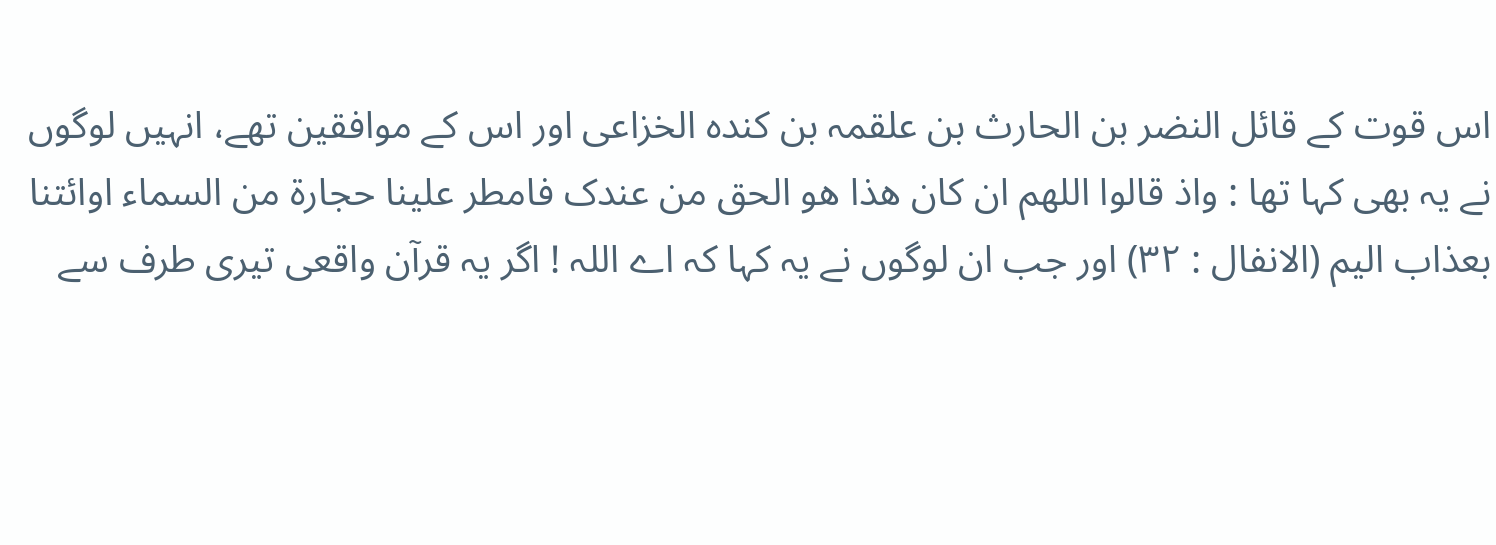اس قوت کے قائل النضر بن الحارث بن علقمہ بن کندہ الخزاعی اور اس کے موافقین تھے، انہیں لوگوں نے یہ بھی کہا تھا : واذ قالوا اللھم ان کان ھذا ھو الحق من عندک فامطر علینا حجارۃ من السماء اوائتنا بعذاب الیم (الانفال : ٣٢) اور جب ان لوگوں نے یہ کہا کہ اے اللہ ! اگر یہ قرآن واقعی تیری طرف سے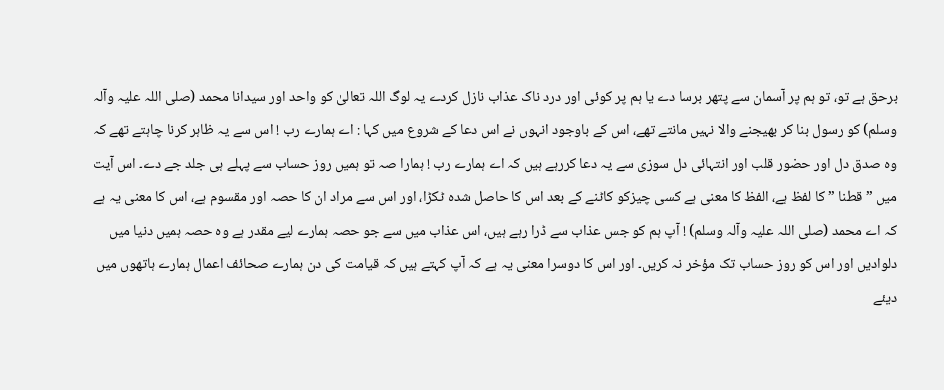برحق ہے تو، تو ہم پر آسمان سے پتھر برسا دے یا ہم پر کوئی اور درد ناک عذاب نازل کردے یہ لوگ اللہ تعالیٰ کو واحد اور سیدانا محمد (صلی اللہ علیہ وآلہ وسلم) کو رسول بنا کر بھیجنے والا نہیں مانتے تھے، اس کے باوجود انہوں نے اس دعا کے شروع میں کہا : اے ہمارے رب ! اس سے یہ ظاہر کرنا چاہتے تھے کہ وہ صدق دل اور حضور قلب اور انتہائی دل سوزی سے یہ دعا کررہے ہیں کہ اے ہمارے رب ! ہمارا صہ تو ہمیں روز حساب سے پہلے ہی جلد جے دے۔ اس آیت میں ” قطنا ” کا لفظ ہے، الفظ کا معنی ہے کسی چیزکو کاٹنے کے بعد اس کا حاصل شدہ ٹکڑا، اور اس سے مراد ان کا حصہ اور مقسوم ہے، اس کا معنی یہ ہے کہ اے محمد (صلی اللہ علیہ وآلہ وسلم) ! آپ ہم کو جس عذاب سے ڈرا رہے ہیں، اس عذاب میں سے جو حصہ ہمارے لیے مقدر ہے وہ حصہ ہمیں دنیا میں دلوادیں اور اس کو روز حساب تک مؤخر نہ کریں۔ اور اس کا دوسرا معنی یہ ہے کہ آپ کہتے ہیں کہ قیامت کی دن ہمارے صحائف اعمال ہمارے ہاتھوں میں دیئے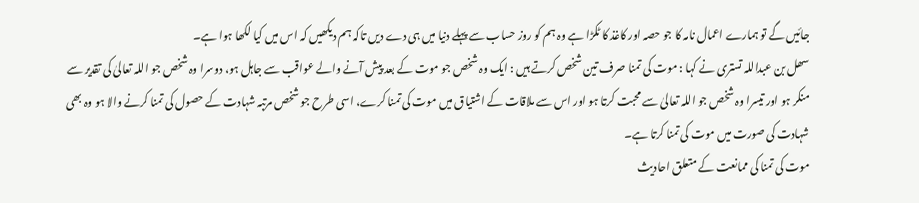جائیں گے تو ہمارے اعمال نامہ کا جو حصہ اور کاغذ کا ٹکڑا ہے وہ ہم کو روز حساب سے پہلے دنیا میں ہی دے دیں تاکہ ہم دیکھیں کہ اس میں کیا لکھا ہوا ہے۔
سھل بن عبداللہ تستری نے کہا : موت کی تمنا صرف تین شخص کرتے ہیں : ایک وہ شخص جو موت کے بعد پیش آنے والے عواقب سے جاہل ہو، دوسرا وہ شخص جو اللہ تعالیٰ کی تقدیر سے منکر ہو اور تیسرا وہ شخص جو اللہ تعالیٰ سے محبت کرتا ہو اور اس سے ملاقات کے اشتیاق میں موت کی تمنا کرے، اسی طرح جو شخص مرتبہ شہادت کے حصول کی تمنا کرنے والا ہو وہ بھی شہادت کی صورت میں موت کی تمنا کرتا ہے۔
موت کی تمنا کی ممانعت کے متعلق احادیث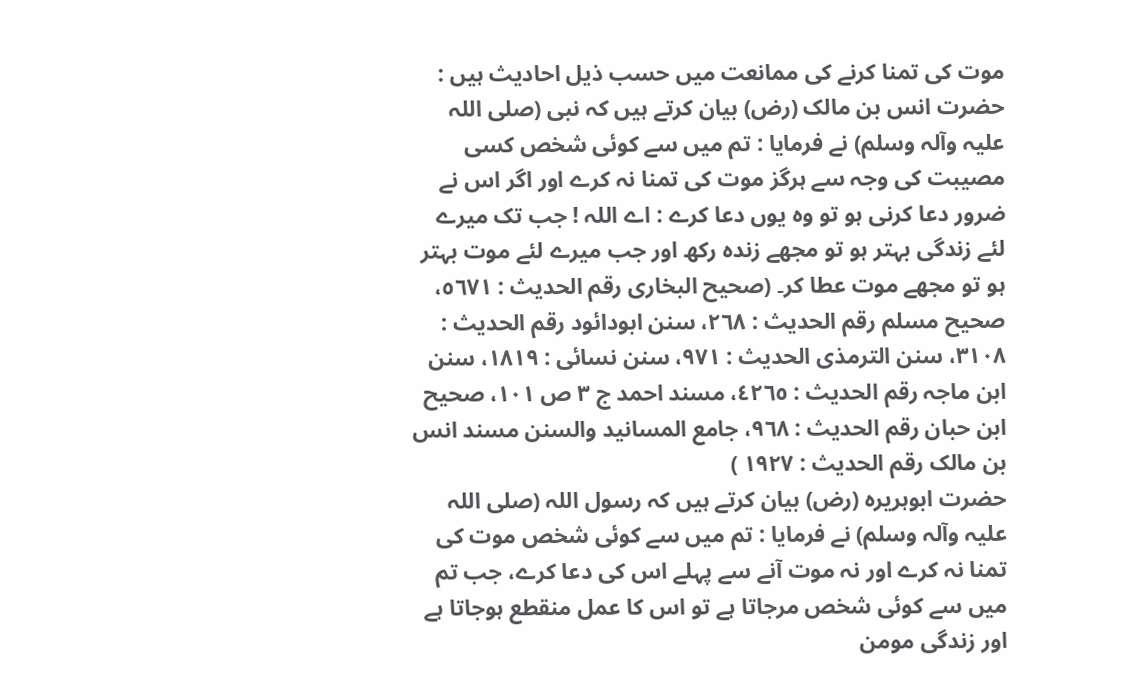موت کی تمنا کرنے کی ممانعت میں حسب ذیل احادیث ہیں : حضرت انس بن مالک (رض) بیان کرتے ہیں کہ نبی (صلی اللہ علیہ وآلہ وسلم) نے فرمایا : تم میں سے کوئی شخص کسی مصیبت کی وجہ سے ہرگز موت کی تمنا نہ کرے اور اگر اس نے ضرور دعا کرنی ہو تو وہ یوں دعا کرے : اے اللہ ! جب تک میرے لئے زندگی بہتر ہو تو مجھے زندہ رکھ اور جب میرے لئے موت بہتر ہو تو مجھے موت عطا کر۔ (صحیح البخاری رقم الحدیث : ٥٦٧١، صحیح مسلم رقم الحدیث : ٢٦٨، سنن ابودائود رقم الحدیث : ٣١٠٨، سنن الترمذی الحدیث : ٩٧١، سنن نسائی : ١٨١٩، سنن ابن ماجہ رقم الحدیث : ٤٢٦٥، مسند احمد ج ٣ ص ١٠١، صحیح ابن حبان رقم الحدیث : ٩٦٨، جامع المسانید والسنن مسند انس بن مالک رقم الحدیث : ١٩٢٧ )
حضرت ابوہریرہ (رض) بیان کرتے ہیں کہ رسول اللہ (صلی اللہ علیہ وآلہ وسلم) نے فرمایا : تم میں سے کوئی شخص موت کی تمنا نہ کرے اور نہ موت آنے سے پہلے اس کی دعا کرے، جب تم میں سے کوئی شخص مرجاتا ہے تو اس کا عمل منقطع ہوجاتا ہے اور زندگی مومن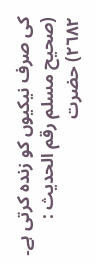کی صرف نیکیوں کو زندہ کرتی ہے۔ (صحیح مسلم رقم الحدیث : ٢٦٨٢) حضرت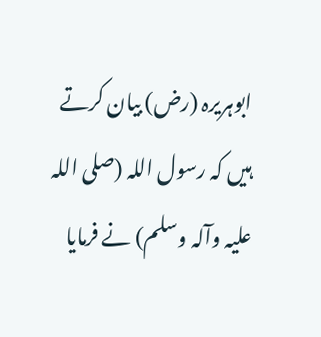ابوہریرہ (رض) بیان کرتے ہیں کہ رسول اللہ (صلی اللہ علیہ وآلہ وسلم) نے فرمایا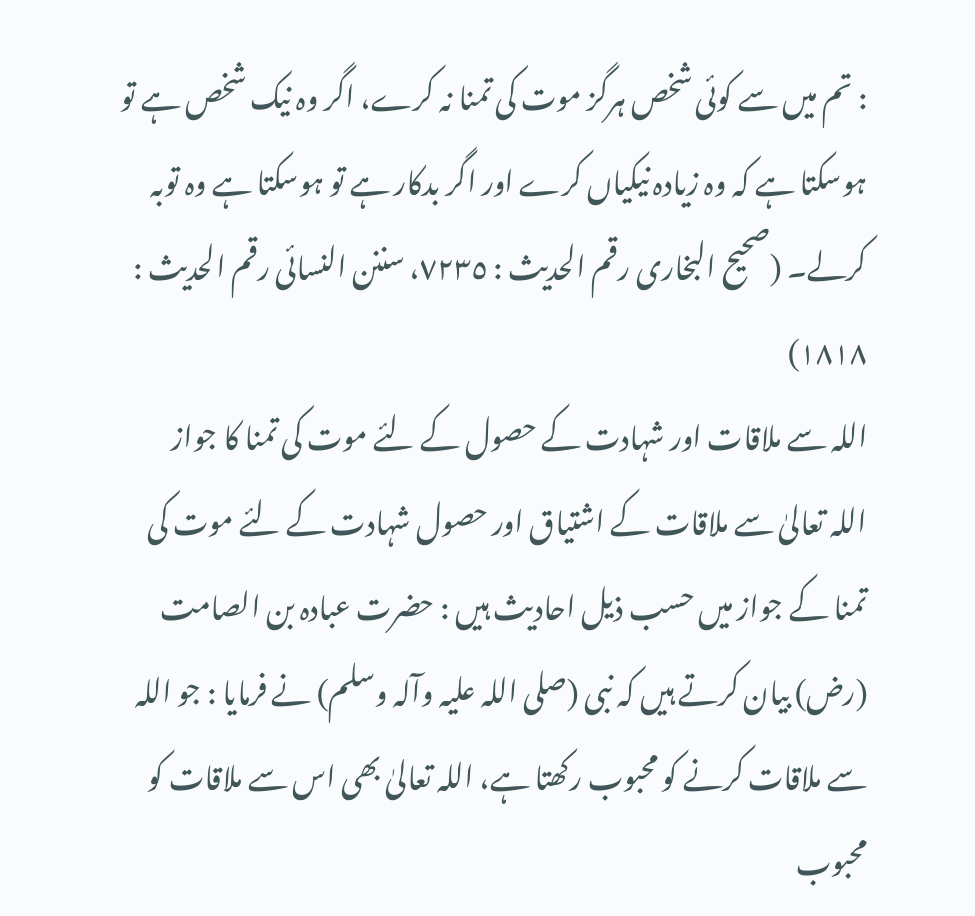: تم میں سے کوئی شخص ہرگز موت کی تمنا نہ کرے، اگر وہ نیک شخص ہے تو ہوسکتا ہے کہ وہ زیادہ نیکیاں کرے اور اگر بدکار ہے تو ہوسکتا ہے وہ توبہ کرلے۔ (صحیح البخاری رقم الحدیث : ٧٢٣٥، سننن النسائی رقم الحدیث : ١٨١٨)
اللہ سے ملاقات اور شہادت کے حصول کے لئے موت کی تمنا کا جواز
اللہ تعالیٰ سے ملاقات کے اشتیاق اور حصول شہادت کے لئے موت کی تمنا کے جواز میں حسب ذیل احادیث ہیں : حضرت عبادہ بن الصامت (رض) بیان کرتے ہیں کہ نبی (صلی اللہ علیہ وآلہ وسلم) نے فرمایا : جو اللہ سے ملاقات کرنے کو محبوب رکھتا ہے، اللہ تعالیٰ بھی اس سے ملاقات کو محبوب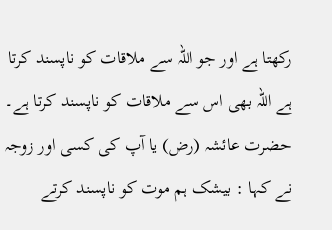رکھتا ہے اور جو اللہ سے ملاقات کو ناپسند کرتا ہے اللہ بھی اس سے ملاقات کو ناپسند کرتا ہے۔ حضرت عائشہ (رض) یا آپ کی کسی اور زوجہ نے کہا : بیشک ہم موت کو ناپسند کرتے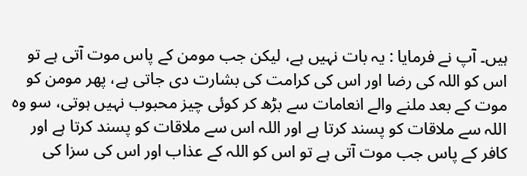ہیں۔ آپ نے فرمایا : یہ بات نہیں ہے، لیکن جب مومن کے پاس موت آتی ہے تو اس کو اللہ کی رضا اور اس کی کرامت کی بشارت دی جاتی ہے، پھر مومن کو موت کے بعد ملنے والے انعامات سے بڑھ کر کوئی چیز محبوب نہیں ہوتی، سو وہ اللہ سے ملاقات کو پسند کرتا ہے اور اللہ اس سے ملاقات کو پسند کرتا ہے اور کافر کے پاس جب موت آتی ہے تو اس کو اللہ کے عذاب اور اس کی سزا کی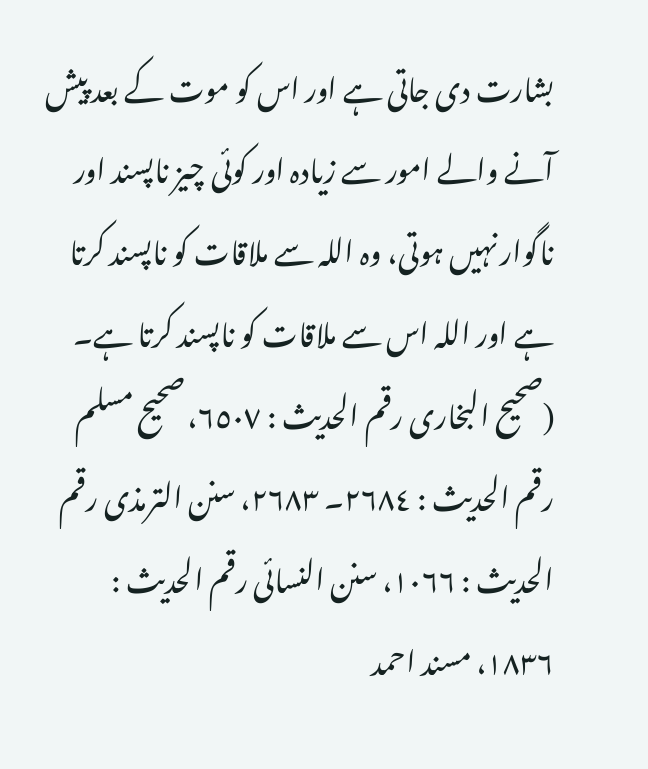بشارت دی جاتی ہے اور اس کو موت کے بعد پیش آنے والے امور سے زیادہ اور کوئی چیز ناپسند اور ناگوار نہیں ہوتی، وہ اللہ سے ملاقات کو ناپسند کرتا ہے اور اللہ اس سے ملاقات کو ناپسند کرتا ہے۔ (صحیح البخاری رقم الحدیث : ٦٥٠٧، صحیح مسلم رقم الحدیث : ٢٦٨٤۔ ٢٦٨٣، سنن الترمذی رقم الحدیث : ١٠٦٦، سنن النسائی رقم الحدیث : ١٨٣٦، مسند احمد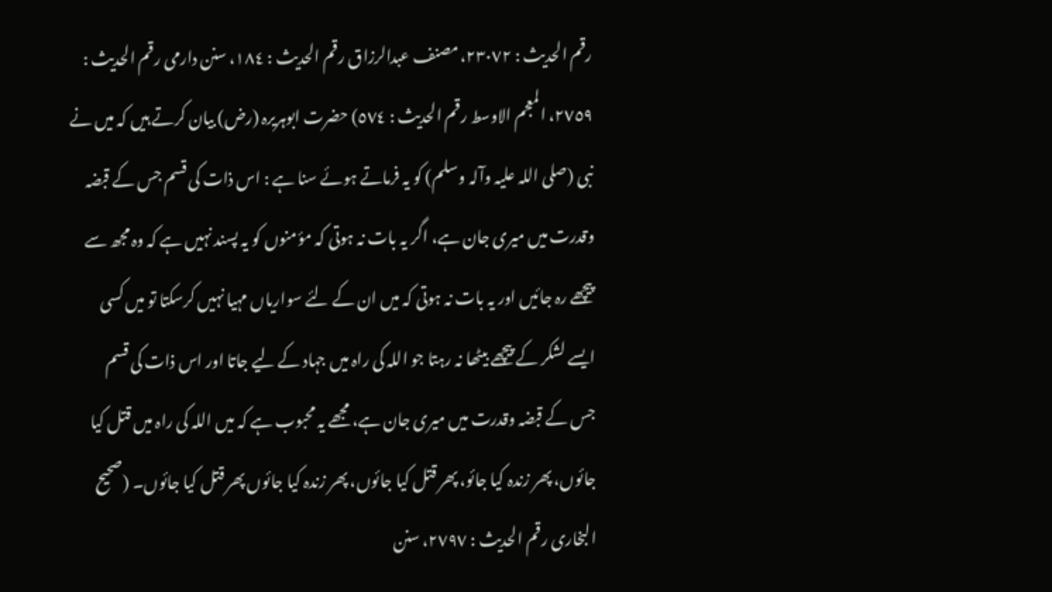رقم الحدیث : ٢٣٠٧٢، مصنف عبدالرزاق رقم الحدیث : ١٨٤، سنن دارمی رقم الحدیث : ٢٧٥٩، المعجم الاوسط رقم الحدیث : ٥٧٤) حضرت ابوہریرہ (رض) بیان کرتے ہیں کہ میں نے نبی (صلی اللہ علیہ وآلہ وسلم) کو یہ فرماتے ہوئے سنا ہے : اس ذات کی قسم جس کے قبضہ وقدرت میں میری جان ہے، اگر یہ بات نہ ہوتی کہ مؤمنوں کو یہ پسند نہیں ہے کہ وہ مجھ سے پیچھے رہ جائیں اور یہ بات نہ ہوتی کہ میں ان کے لئے سواریاں مہیا نہیں کرسکتا تو میں کسی ایسے لشکر کے پیچھے بیٹھا نہ رہتا جو اللہ کی راہ میں جہاد کے لیے جاتا اور اس ذات کی قسم جس کے قبضہ وقدرت میں میری جان ہے، مجھے یہ محبوب ہے کہ میں اللہ کی راہ میں قتل کیا جائوں، پھر زندہ کیا جائو، پھر قتل کیا جائوں، پھر زندہ کیا جائوں پھر قتل کیا جائوں۔ (صحیح البخاری رقم الحدیث : ٢٧٩٧، سنن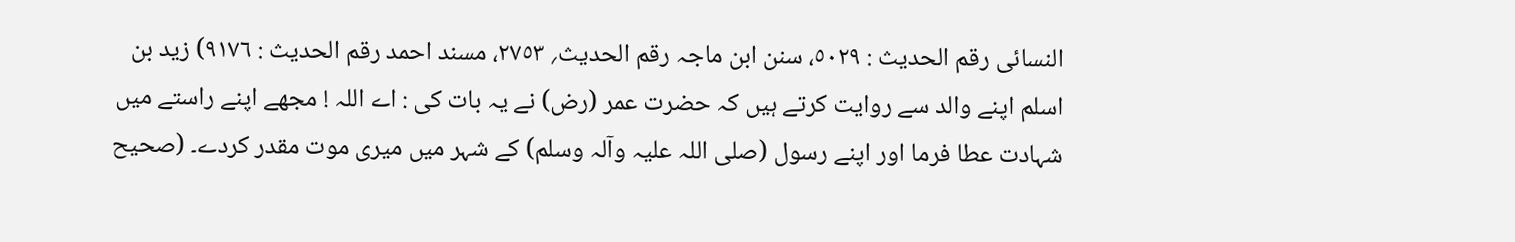النسائی رقم الحدیث : ٥٠٢٩، سنن ابن ماجہ رقم الحدیث؍ ٢٧٥٣، مسند احمد رقم الحدیث : ٩١٧٦) زید بن اسلم اپنے والد سے روایت کرتے ہیں کہ حضرت عمر (رض) نے یہ بات کی : اے اللہ ! مجھے اپنے راستے میں شہادت عطا فرما اور اپنے رسول (صلی اللہ علیہ وآلہ وسلم) کے شہر میں میری موت مقدر کردے۔ (صحیح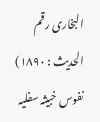البخاری رقم الحدیث : ١٨٩٠) نفوس خبیثہ سفلیہ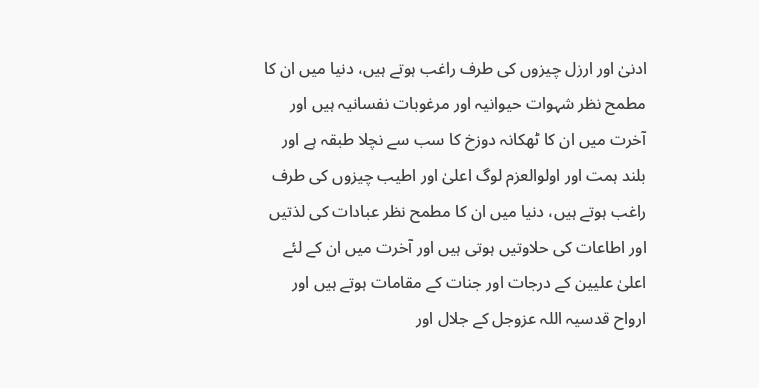ادنیٰ اور ارزل چیزوں کی طرف راغب ہوتے ہیں، دنیا میں ان کا مطمح نظر شہوات حیوانیہ اور مرغوبات نفسانیہ ہیں اور آخرت میں ان کا ٹھکانہ دوزخ کا سب سے نچلا طبقہ ہے اور بلند ہمت اور اولوالعزم لوگ اعلیٰ اور اطیب چیزوں کی طرف راغب ہوتے ہیں، دنیا میں ان کا مطمح نظر عبادات کی لذتیں اور اطاعات کی حلاوتیں ہوتی ہیں اور آخرت میں ان کے لئے اعلیٰ علیین کے درجات اور جنات کے مقامات ہوتے ہیں اور ارواح قدسیہ اللہ عزوجل کے جلال اور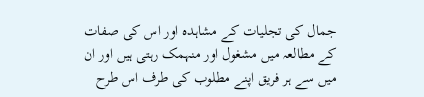جمال کی تجلیات کے مشاہدہ اور اس کی صفات کے مطالعہ میں مشغول اور منہمک رہتی ہیں اور ان میں سے ہر فریق اپنے مطلوب کی طرف اس طرح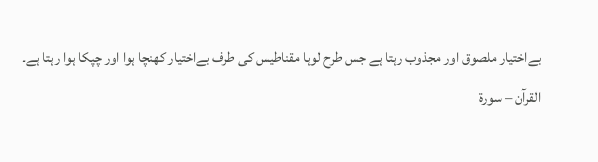بےاختیار ملصوق اور مجذوب رہتا ہے جس طرح لوہا مقناطیس کی طرف بےاختیار کھنچا ہوا اور چپکا ہوا رہتا ہے۔
القرآن – سورۃ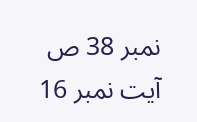نمبر 38 ص آیت نمبر 16